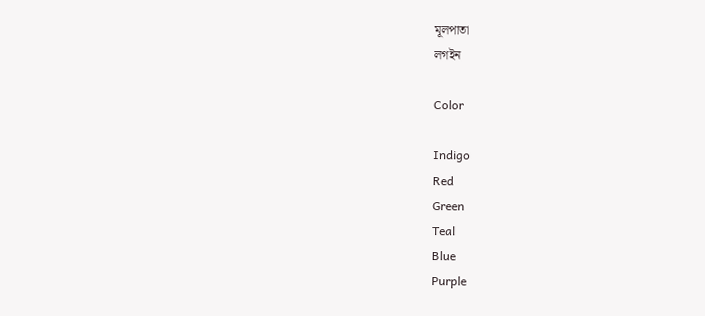মূলপাতা
লগইন

Color

Indigo
Red
Green
Teal
Blue
Purple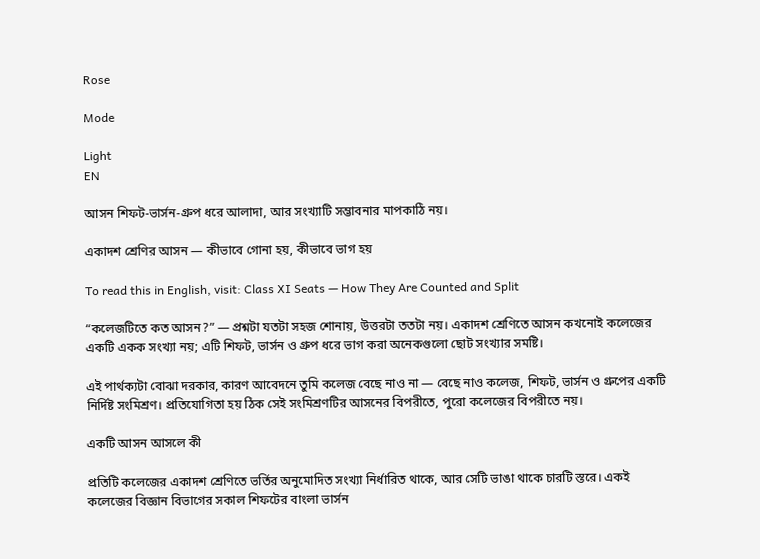Rose

Mode

Light
EN

আসন শিফট-ভার্সন-গ্রুপ ধরে আলাদা, আর সংখ্যাটি সম্ভাবনার মাপকাঠি নয়।

একাদশ শ্রেণির আসন — কীভাবে গোনা হয়, কীভাবে ভাগ হয়

To read this in English, visit: Class XI Seats — How They Are Counted and Split

“কলেজটিতে কত আসন?” — প্রশ্নটা যতটা সহজ শোনায়, উত্তরটা ততটা নয়। একাদশ শ্রেণিতে আসন কখনোই কলেজের একটি একক সংখ্যা নয়; এটি শিফট, ভার্সন ও গ্রুপ ধরে ভাগ করা অনেকগুলো ছোট সংখ্যার সমষ্টি।

এই পার্থক্যটা বোঝা দরকার, কারণ আবেদনে তুমি কলেজ বেছে নাও না — বেছে নাও কলেজ, শিফট, ভার্সন ও গ্রুপের একটি নির্দিষ্ট সংমিশ্রণ। প্রতিযোগিতা হয় ঠিক সেই সংমিশ্রণটির আসনের বিপরীতে, পুরো কলেজের বিপরীতে নয়।

একটি আসন আসলে কী

প্রতিটি কলেজের একাদশ শ্রেণিতে ভর্তির অনুমোদিত সংখ্যা নির্ধারিত থাকে, আর সেটি ভাঙা থাকে চারটি স্তরে। একই কলেজের বিজ্ঞান বিভাগের সকাল শিফটের বাংলা ভার্সন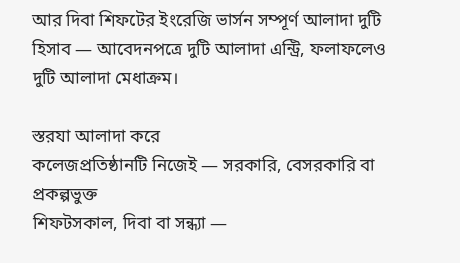আর দিবা শিফটের ইংরেজি ভার্সন সম্পূর্ণ আলাদা দুটি হিসাব — আবেদনপত্রে দুটি আলাদা এন্ট্রি, ফলাফলেও দুটি আলাদা মেধাক্রম।

স্তরযা আলাদা করে
কলেজপ্রতিষ্ঠানটি নিজেই — সরকারি, বেসরকারি বা প্রকল্পভুক্ত
শিফটসকাল, দিবা বা সন্ধ্যা —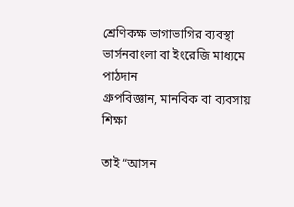শ্রেণিকক্ষ ভাগাভাগির ব্যবস্থা
ভার্সনবাংলা বা ইংরেজি মাধ্যমে পাঠদান
গ্রুপবিজ্ঞান, মানবিক বা ব্যবসায় শিক্ষা

তাই “আসন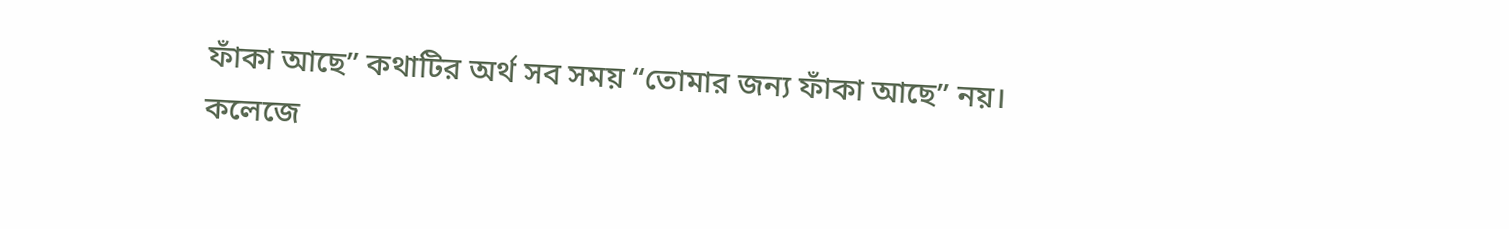ফাঁকা আছে” কথাটির অর্থ সব সময় “তোমার জন্য ফাঁকা আছে” নয়। কলেজে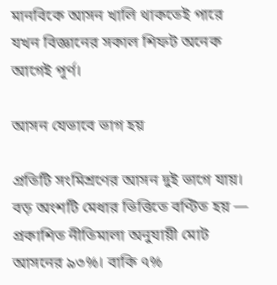মানবিকে আসন খালি থাকতেই পারে যখন বিজ্ঞানের সকাল শিফট অনেক আগেই পূর্ণ।

আসন যেভাবে ভাগ হয়

প্রতিটি সংমিশ্রণের আসন দুই ভাগে যায়। বড় অংশটি মেধার ভিত্তিতে বণ্টিত হয় — প্রকাশিত নীতিমালা অনুযায়ী মোট আসনের ৯৩%। বাকি ৭%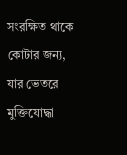সংরক্ষিত থাকে কোটার জন্য, যার ভেতরে মুক্তিযোদ্ধা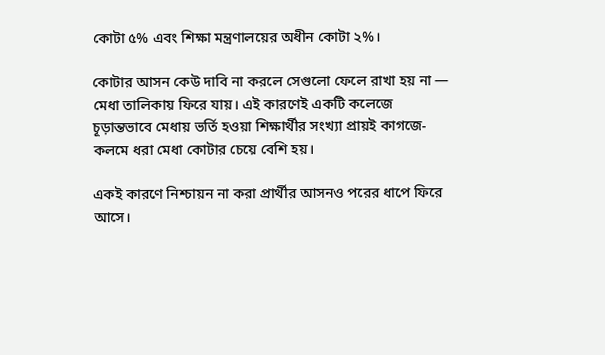কোটা ৫% এবং শিক্ষা মন্ত্রণালয়ের অধীন কোটা ২%।

কোটার আসন কেউ দাবি না করলে সেগুলো ফেলে রাখা হয় না — মেধা তালিকায় ফিরে যায়। এই কারণেই একটি কলেজে চূড়ান্তভাবে মেধায় ভর্তি হওয়া শিক্ষার্থীর সংখ্যা প্রায়ই কাগজে-কলমে ধরা মেধা কোটার চেয়ে বেশি হয়।

একই কারণে নিশ্চায়ন না করা প্রার্থীর আসনও পরের ধাপে ফিরে আসে।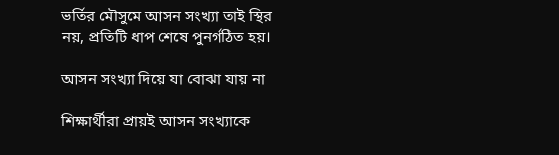ভর্তির মৌসুমে আসন সংখ্যা তাই স্থির নয়, প্রতিটি ধাপ শেষে পুনর্গঠিত হয়।

আসন সংখ্যা দিয়ে যা বোঝা যায় না

শিক্ষার্থীরা প্রায়ই আসন সংখ্যাকে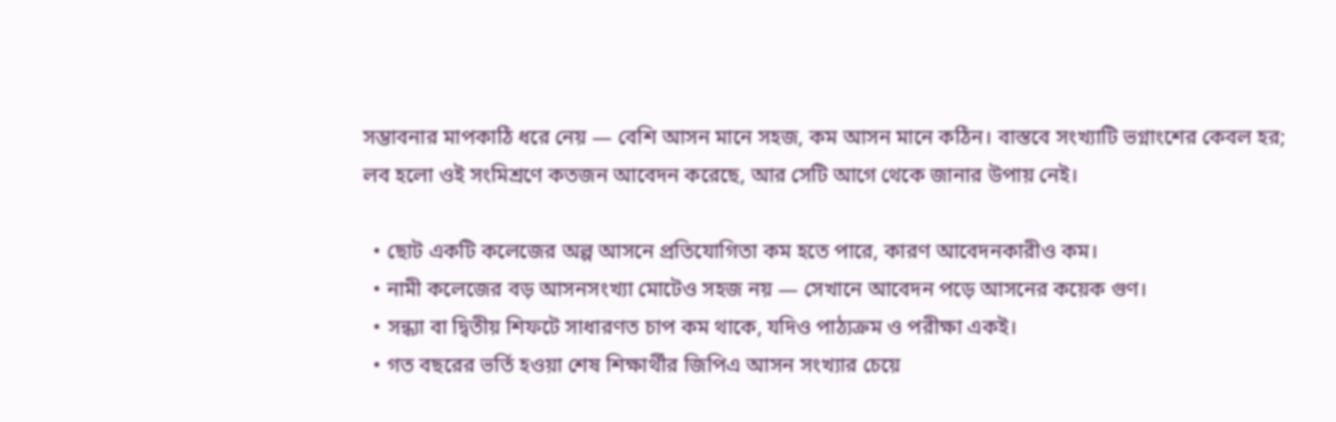সম্ভাবনার মাপকাঠি ধরে নেয় — বেশি আসন মানে সহজ, কম আসন মানে কঠিন। বাস্তবে সংখ্যাটি ভগ্নাংশের কেবল হর; লব হলো ওই সংমিশ্রণে কতজন আবেদন করেছে, আর সেটি আগে থেকে জানার উপায় নেই।

  • ছোট একটি কলেজের অল্প আসনে প্রতিযোগিতা কম হতে পারে, কারণ আবেদনকারীও কম।
  • নামী কলেজের বড় আসনসংখ্যা মোটেও সহজ নয় — সেখানে আবেদন পড়ে আসনের কয়েক গুণ।
  • সন্ধ্যা বা দ্বিতীয় শিফটে সাধারণত চাপ কম থাকে, যদিও পাঠ্যক্রম ও পরীক্ষা একই।
  • গত বছরের ভর্তি হওয়া শেষ শিক্ষার্থীর জিপিএ আসন সংখ্যার চেয়ে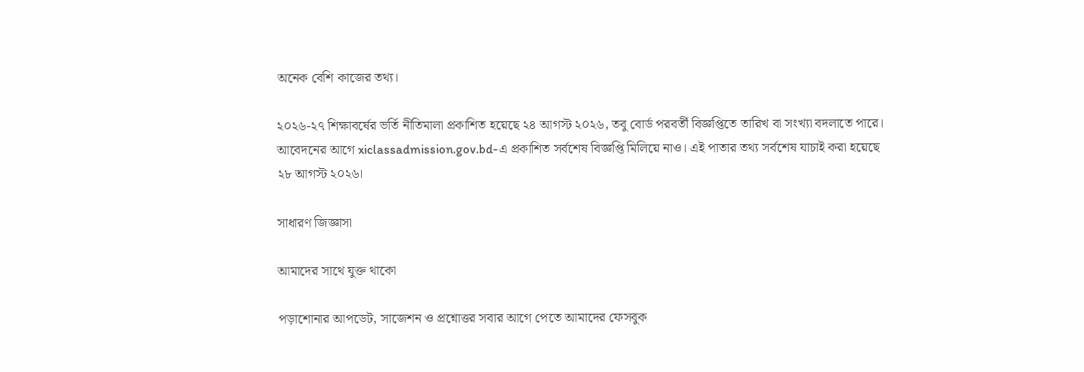অনেক বেশি কাজের তথ্য।

২০২৬-২৭ শিক্ষাবর্ষের ভর্তি নীতিমালা প্রকাশিত হয়েছে ২৪ আগস্ট ২০২৬, তবু বোর্ড পরবর্তী বিজ্ঞপ্তিতে তারিখ বা সংখ্যা বদলাতে পারে। আবেদনের আগে xiclassadmission.gov.bd-এ প্রকাশিত সর্বশেষ বিজ্ঞপ্তি মিলিয়ে নাও। এই পাতার তথ্য সর্বশেষ যাচাই করা হয়েছে ২৮ আগস্ট ২০২৬।

সাধারণ জিজ্ঞাসা

আমাদের সাথে যুক্ত থাকো

পড়াশোনার আপডেট, সাজেশন ও প্রশ্নোত্তর সবার আগে পেতে আমাদের ফেসবুক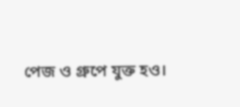পেজ ও গ্রুপে যুক্ত হও।